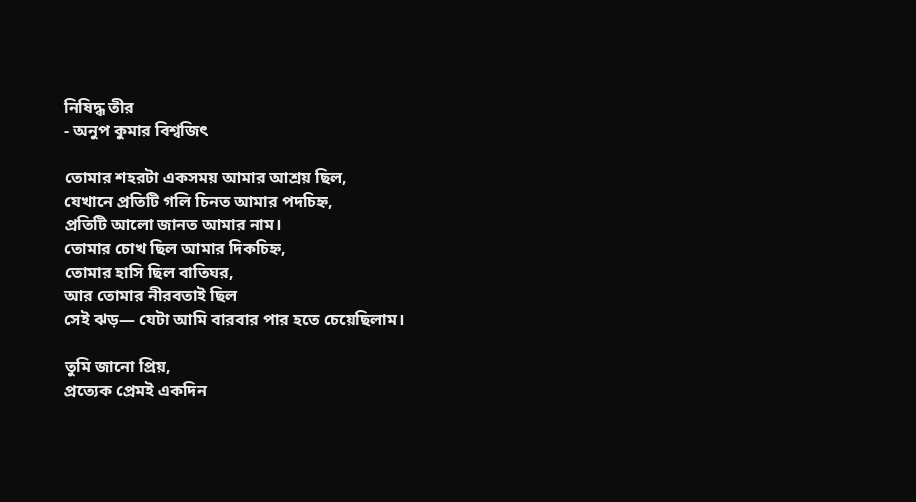নিষিদ্ধ তীর
- অনুপ কুমার বিশ্বজিৎ

তোমার শহরটা একসময় আমার আশ্রয় ছিল,
যেখানে প্রতিটি গলি চিনত আমার পদচিহ্ন,
প্রতিটি আলো জানত আমার নাম।
তোমার চোখ ছিল আমার দিকচিহ্ন,
তোমার হাসি ছিল বাতিঘর,
আর তোমার নীরবতাই ছিল
সেই ঝড়— যেটা আমি বারবার পার হতে চেয়েছিলাম।

তুমি জানো প্রিয়,
প্রত্যেক প্রেমই একদিন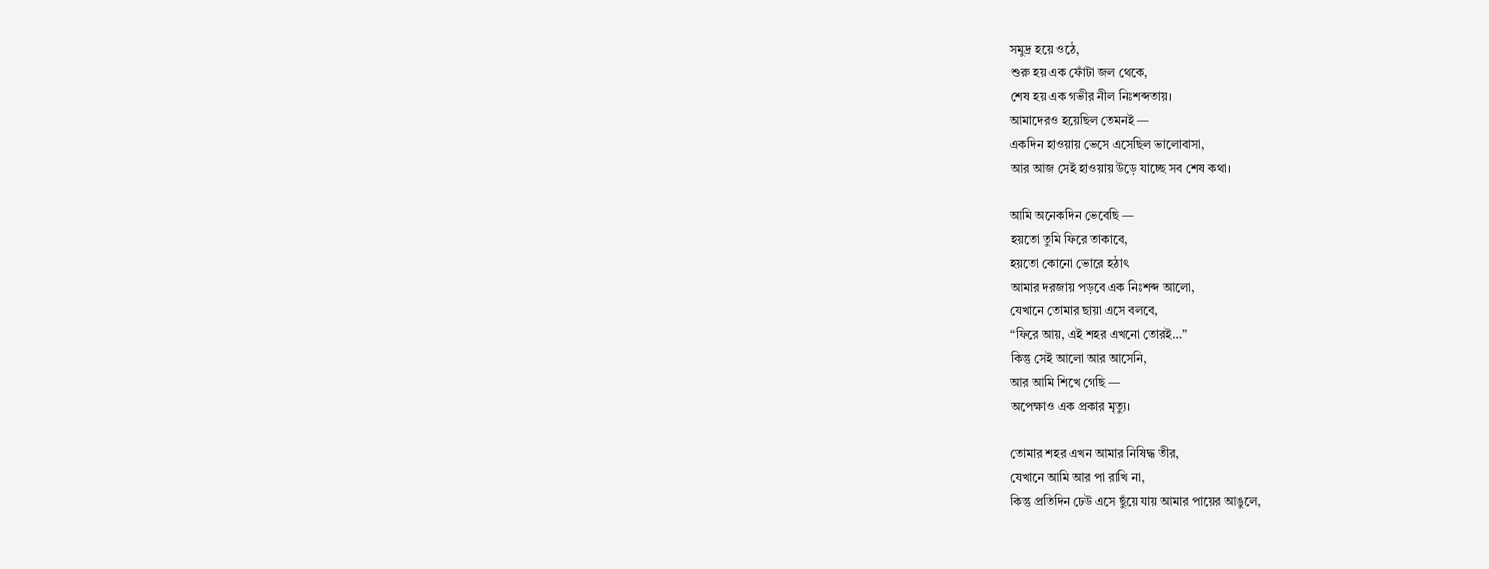সমুদ্র হয়ে ওঠে,
শুরু হয় এক ফোঁটা জল থেকে,
শেষ হয় এক গভীর নীল নিঃশব্দতায়।
আমাদেরও হয়েছিল তেমনই —
একদিন হাওয়ায় ভেসে এসেছিল ভালোবাসা,
আর আজ সেই হাওয়ায় উড়ে যাচ্ছে সব শেষ কথা।

আমি অনেকদিন ভেবেছি —
হয়তো তুমি ফিরে তাকাবে,
হয়তো কোনো ভোরে হঠাৎ
আমার দরজায় পড়বে এক নিঃশব্দ আলো,
যেখানে তোমার ছায়া এসে বলবে,
“ফিরে আয়, এই শহর এখনো তোরই…”
কিন্তু সেই আলো আর আসেনি,
আর আমি শিখে গেছি —
অপেক্ষাও এক প্রকার মৃত্যু।

তোমার শহর এখন আমার নিষিদ্ধ তীর,
যেখানে আমি আর পা রাখি না,
কিন্তু প্রতিদিন ঢেউ এসে ছুঁয়ে যায় আমার পায়ের আঙুলে,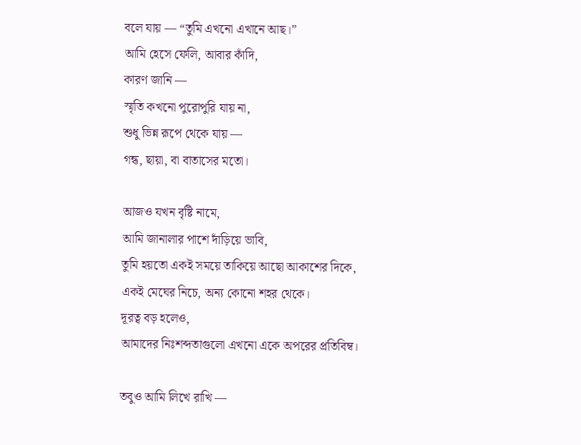বলে যায় — “তুমি এখনো এখানে আছ।”
আমি হেসে ফেলি, আবার কাঁদি,
কারণ জানি —
স্মৃতি কখনো পুরোপুরি যায় না,
শুধু ভিন্ন রূপে থেকে যায় —
গন্ধ, ছায়া, বা বাতাসের মতো।

আজও যখন বৃষ্টি নামে,
আমি জানালার পাশে দাঁড়িয়ে ভাবি,
তুমি হয়তো একই সময়ে তাকিয়ে আছো আকাশের দিকে,
একই মেঘের নিচে, অন্য কোনো শহর থেকে।
দূরত্ব বড় হলেও,
আমাদের নিঃশব্দতাগুলো এখনো একে অপরের প্রতিবিম্ব।

তবুও আমি লিখে রাখি —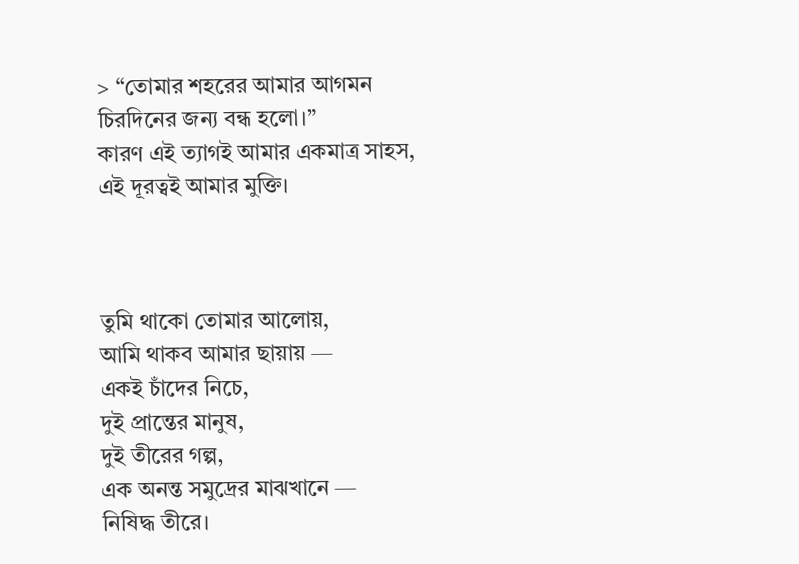> “তোমার শহরের আমার আগমন চিরদিনের জন্য বন্ধ হলো।”
কারণ এই ত্যাগই আমার একমাত্র সাহস,
এই দূরত্বই আমার মুক্তি।



তুমি থাকো তোমার আলোয়,
আমি থাকব আমার ছায়ায় —
একই চাঁদের নিচে,
দুই প্রান্তের মানুষ,
দুই তীরের গল্প,
এক অনন্ত সমুদ্রের মাঝখানে —
নিষিদ্ধ তীরে।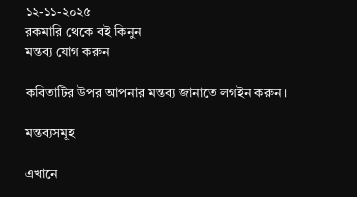১২-১১-২০২৫
রকমারি থেকে বই কিনুন
মন্তব্য যোগ করুন

কবিতাটির উপর আপনার মন্তব্য জানাতে লগইন করুন।

মন্তব্যসমূহ

এখানে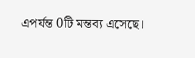এপর্যন্ত 0টি মন্তব্য এসেছে।